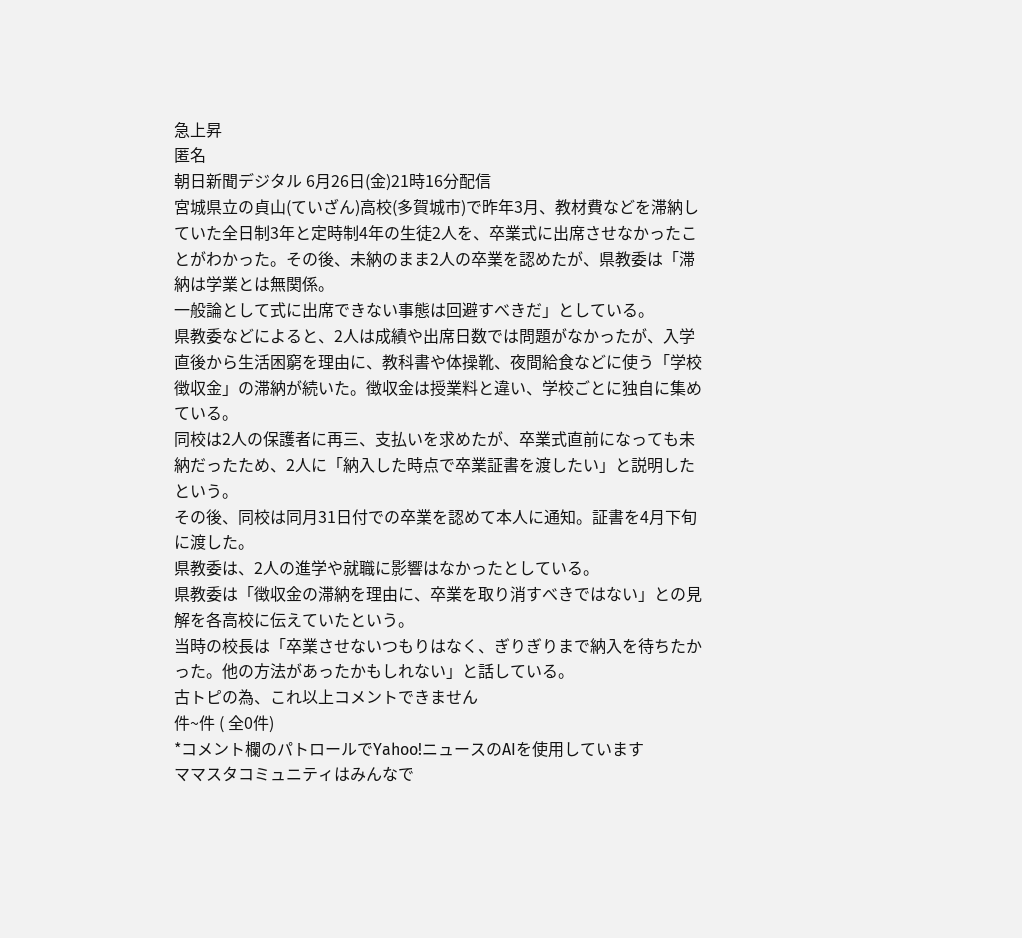急上昇
匿名
朝日新聞デジタル 6月26日(金)21時16分配信
宮城県立の貞山(ていざん)高校(多賀城市)で昨年3月、教材費などを滞納していた全日制3年と定時制4年の生徒2人を、卒業式に出席させなかったことがわかった。その後、未納のまま2人の卒業を認めたが、県教委は「滞納は学業とは無関係。
一般論として式に出席できない事態は回避すべきだ」としている。
県教委などによると、2人は成績や出席日数では問題がなかったが、入学直後から生活困窮を理由に、教科書や体操靴、夜間給食などに使う「学校徴収金」の滞納が続いた。徴収金は授業料と違い、学校ごとに独自に集めている。
同校は2人の保護者に再三、支払いを求めたが、卒業式直前になっても未納だったため、2人に「納入した時点で卒業証書を渡したい」と説明したという。
その後、同校は同月31日付での卒業を認めて本人に通知。証書を4月下旬に渡した。
県教委は、2人の進学や就職に影響はなかったとしている。
県教委は「徴収金の滞納を理由に、卒業を取り消すべきではない」との見解を各高校に伝えていたという。
当時の校長は「卒業させないつもりはなく、ぎりぎりまで納入を待ちたかった。他の方法があったかもしれない」と話している。
古トピの為、これ以上コメントできません
件~件 ( 全0件)
*コメント欄のパトロールでYahoo!ニュースのAIを使用しています
ママスタコミュニティはみんなで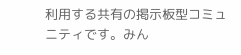利用する共有の掲示板型コミュニティです。みん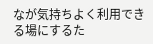なが気持ちよく利用できる場にするた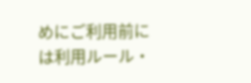めにご利用前には利用ルール・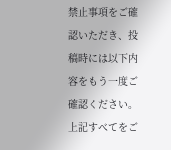禁止事項をご確認いただき、投稿時には以下内容をもう一度ご確認ください。
上記すべてをご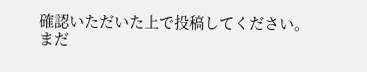確認いただいた上で投稿してください。
まだ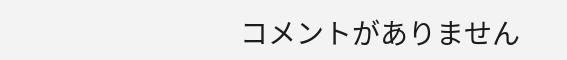コメントがありません